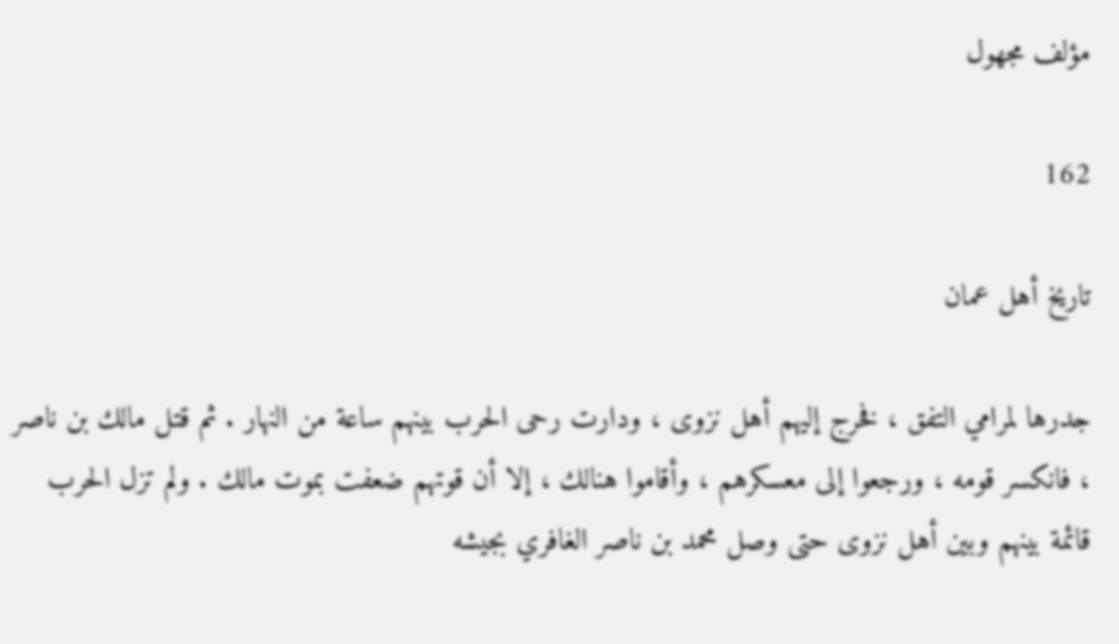مؤلف مجهول

162

تاريخ أهل عمان

جدرها لمرامي التفق ، فخرج إليهم أهل نزوى ، ودارت رحى الحرب بينهم ساعة من النهار . ثم قتل مالك بن ناصر ، فانكسر قومه ، ورجعوا إلى معسكرهم ، وأقاموا هنالك ، إلا أن قوتهم ضعفت بموت مالك . ولم تزل الحرب قائمة بينهم وبين أهل نزوى حتى وصل محمد بن ناصر الغافري بجيشه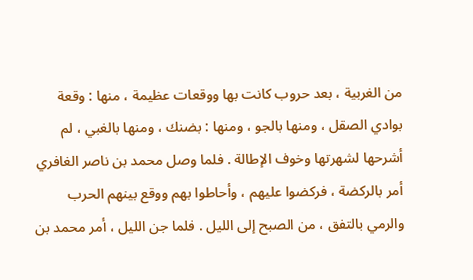من الغربية ، بعد حروب كانت بها ووقعات عظيمة ، منها : وقعة بوادي الصقل ، ومنها بالجو ، ومنها : بضنك ، ومنها بالغبي ، لم أشرحها لشهرتها وخوف الإطالة . فلما وصل محمد بن ناصر الغافري أمر بالركضة ، فركضوا عليهم ، وأحاطوا بهم ووقع بينهم الحرب والرمي بالتفق ، من الصبح إلى الليل . فلما جن الليل ، أمر محمد بن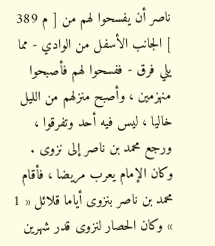ناصر أن يفسحوا لهم من [ م 389 ] الجانب الأسفل من الوادي - مما يلي فرق - ففسحوا لهم فأصبحوا منهزمين ، وأصبح منزلهم من الليل خاليا ، ليس فيه أحد وتفرقوا ، ورجع محمد بن ناصر إلى نزوى . وكان الإمام يعرب مريضا ، فأقام محمد بن ناصر بنزوى أياما قلائل « 1 » وكان الحصار لنزوى قدر شهرين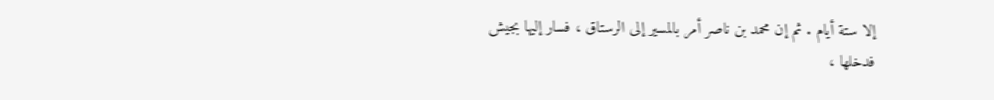إلا ستة أيام . ثم إن محمد بن ناصر أمر بالمسير إلى الرستاق ، فسار إليها بجيش فدخلها ،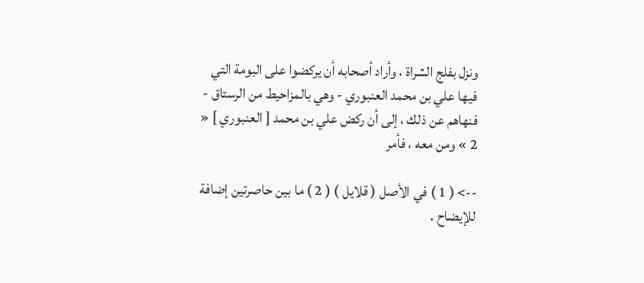ونزل بفلج الشراة ، وأراد أصحابه أن يركضوا على البومة التي فيها علي بن محمد العنبوري - وهي بالمزاحيط من الرستاق - فنهاهم عن ذلك ، إلى أن ركض علي بن محمد [ العنبوري ] « 2 » ومن معه ، فأمر

--> ( 1 ) في الأصل ( قلايل ) ( 2 ) ما بين حاصرتين إضافة للإيضاح .